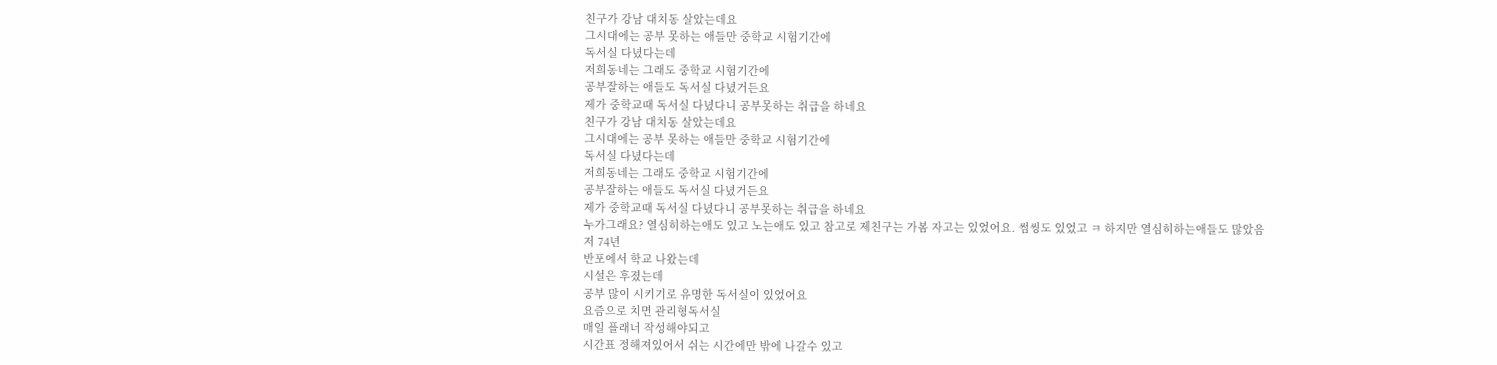친구가 강남 대치동 살았는데요
그시대에는 공부 못하는 애들만 중학교 시험기간에
독서실 다녔다는데
저희동네는 그래도 중학교 시험기간에
공부잘하는 애들도 독서실 다녔거든요
제가 중학교때 독서실 다녔다니 공부못하는 취급을 하네요
친구가 강남 대치동 살았는데요
그시대에는 공부 못하는 애들만 중학교 시험기간에
독서실 다녔다는데
저희동네는 그래도 중학교 시험기간에
공부잘하는 애들도 독서실 다녔거든요
제가 중학교때 독서실 다녔다니 공부못하는 취급을 하네요
누가그래요? 열심히하는애도 있고 노는애도 있고 참고로 제친구는 가봄 자고는 있었어요. 썸씽도 있었고 ㅋ 하지만 열심히하는애들도 많았음
저 74년
반포에서 학교 나왔는데
시설은 후졌는데
공부 많이 시키기로 유명한 독서실이 있었어요
요즘으로 치면 관리형독서실
매일 플래너 작성해야되고
시간표 정해져있어서 쉬는 시간에만 밖에 나갈수 있고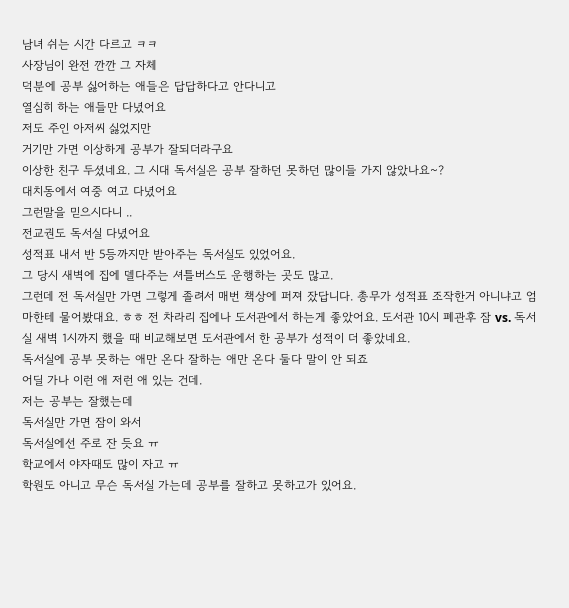남녀 쉬는 시간 다르고 ㅋㅋ
사장님이 완전 깐깐 그 자체
덕분에 공부 싫어하는 애들은 답답하다고 안다니고
열심히 하는 애들만 다녔어요
저도 주인 아저씨 싫었지만
거기만 가면 이상하게 공부가 잘되더라구요
이상한 친구 두셨네요. 그 시대 독서실은 공부 잘하던 못하던 많이들 가지 않았나요~?
대치동에서 여중 여고 다녔어요
그런말을 믿으시다니 ..
전교권도 독서실 다녔어요
성적표 내서 반 5등까지만 받아주는 독서실도 있었어요.
그 당시 새벽에 집에 델다주는 셔틀버스도 운행하는 곳도 많고.
그런데 전 독서실만 가면 그렇게 졸려서 매번 책상에 퍼져 잤답니다. 총무가 성적표 조작한거 아니냐고 엄마한테 물어봤대요. ㅎㅎ 전 차라리 집에나 도서관에서 하는게 좋았어요. 도서관 10시 폐관후 잠 vs. 독서실 새벽 1시까지 했을 때 비교해보면 도서관에서 한 공부가 성적이 더 좋았네요.
독서실에 공부 못하는 애만 온다 잘하는 애만 온다 둘다 말이 안 되죠
어딜 가나 이런 애 저런 애 있는 건데.
저는 공부는 잘했는데
독서실만 가면 잠이 와서
독서실에선 주로 잔 듯요 ㅠ
학교에서 야자때도 많이 자고 ㅠ
학원도 아니고 무슨 독서실 가는데 공부를 잘하고 못하고가 있어요.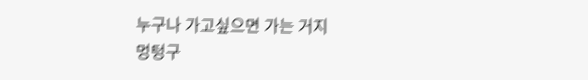누구나 가고싶으면 가는 거지
멍텅구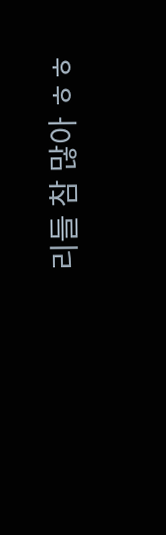리들 참 많아 ㅎㅎ